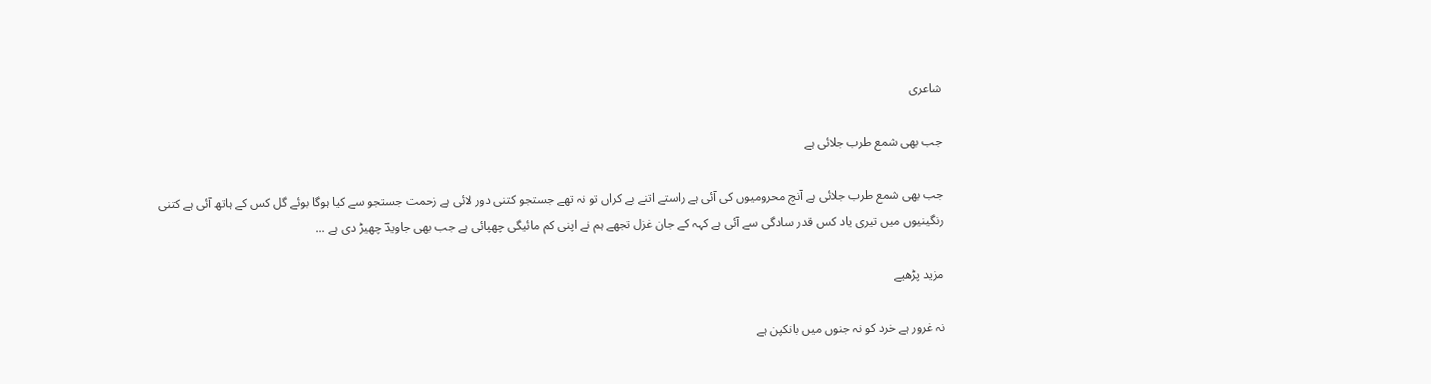شاعری

جب بھی شمع طرب جلائی ہے

جب بھی شمع طرب جلائی ہے آنچ محرومیوں کی آئی ہے راستے اتنے بے کراں تو نہ تھے جستجو کتنی دور لائی ہے زحمت جستجو سے کیا ہوگا بوئے گل کس کے ہاتھ آئی ہے کتنی رنگینیوں میں تیری یاد کس قدر سادگی سے آئی ہے کہہ کے جان غزل تجھے ہم نے اپنی کم‌ مائیگی چھپائی ہے جب بھی جاویدؔ چھیڑ دی ہے ...

مزید پڑھیے

نہ غرور ہے خرد کو نہ جنوں میں بانکپن ہے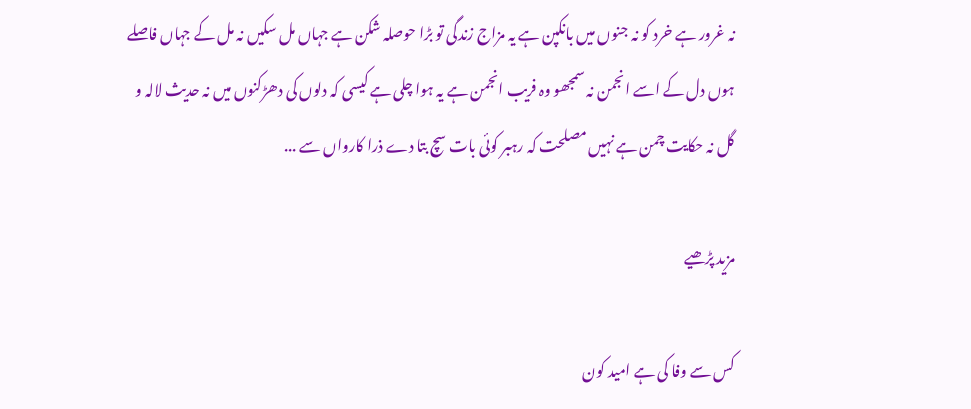نہ غرور ہے خرد کو نہ جنوں میں بانکپن ہے یہ مزاج زندگی تو بڑا حوصلہ شکن ہے جہاں مل سکیں نہ مل کے جہاں فاصلے ہوں دل کے اسے انجمن نہ سمجھو وہ فریب انجمن ہے یہ ہوا چلی ہے کیسی کہ دلوں کی دھڑکنوں میں نہ حدیث لالہ و گل نہ حکایت چمن ہے نہیں مصلحت کہ رہبر کوئی بات سچ بتا دے ذرا کارواں سے ...

مزید پڑھیے

کس سے وفا کی ہے امید کون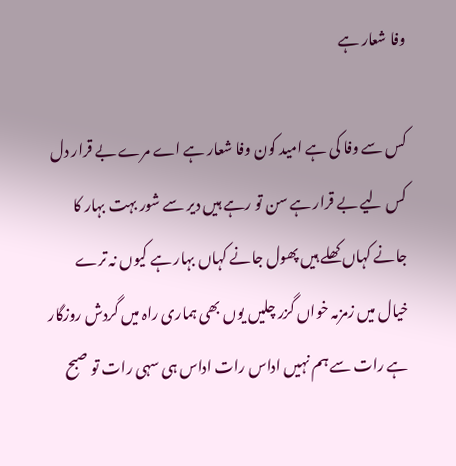وفا شعار ہے

کس سے وفا کی ہے امید کون وفا شعار ہے اے مرے بے قرار دل کس لیے بے قرار ہے سن تو رہے ہیں دیر سے شور بہت بہار کا جانے کہاں کھلے ہیں پھول جانے کہاں بہار ہے کیوں نہ ترے خیال میں زمزمہ خواں گزر چلیں یوں بھی ہماری راہ میں گردش روزگار ہے رات سے ہم نہیں اداس رات اداس ہی سہی رات تو صبح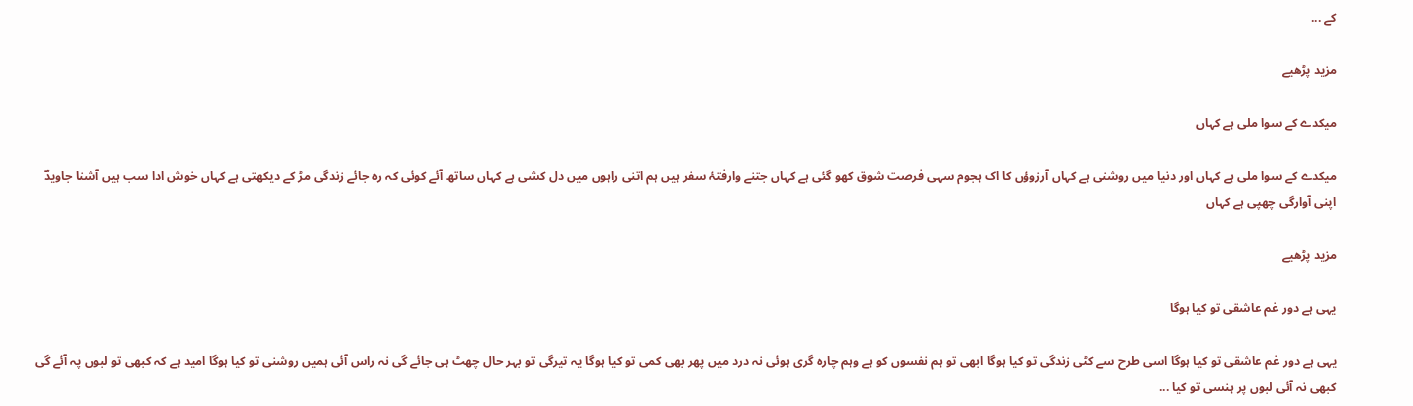کے ...

مزید پڑھیے

میکدے کے سوا ملی ہے کہاں

میکدے کے سوا ملی ہے کہاں اور دنیا میں روشنی ہے کہاں آرزوؤں کا اک ہجوم سہی فرصت شوق کھو گئی ہے کہاں جتنے وارفتہ‌ٔ سفر ہیں ہم اتنی راہوں میں دل کشی ہے کہاں ساتھ آئے کوئی کہ رہ جائے زندگی مڑ کے دیکھتی ہے کہاں خوش ادا سب ہیں آشنا جاویدؔ اپنی آوارگی چھپی ہے کہاں

مزید پڑھیے

یہی ہے دور غم عاشقی تو کیا ہوگا

یہی ہے دور غم عاشقی تو کیا ہوگا اسی طرح سے کٹی زندگی تو کیا ہوگا ابھی تو ہم نفسوں کو ہے وہم چارہ گری ہوئی نہ درد میں پھر بھی کمی تو کیا ہوگا یہ تیرگی تو بہر حال چھٹ ہی جائے گی نہ راس آئی ہمیں روشنی تو کیا ہوگا امید ہے کہ کبھی تو لبوں پہ آئے گی کبھی نہ آئی لبوں پر ہنسی تو کیا ...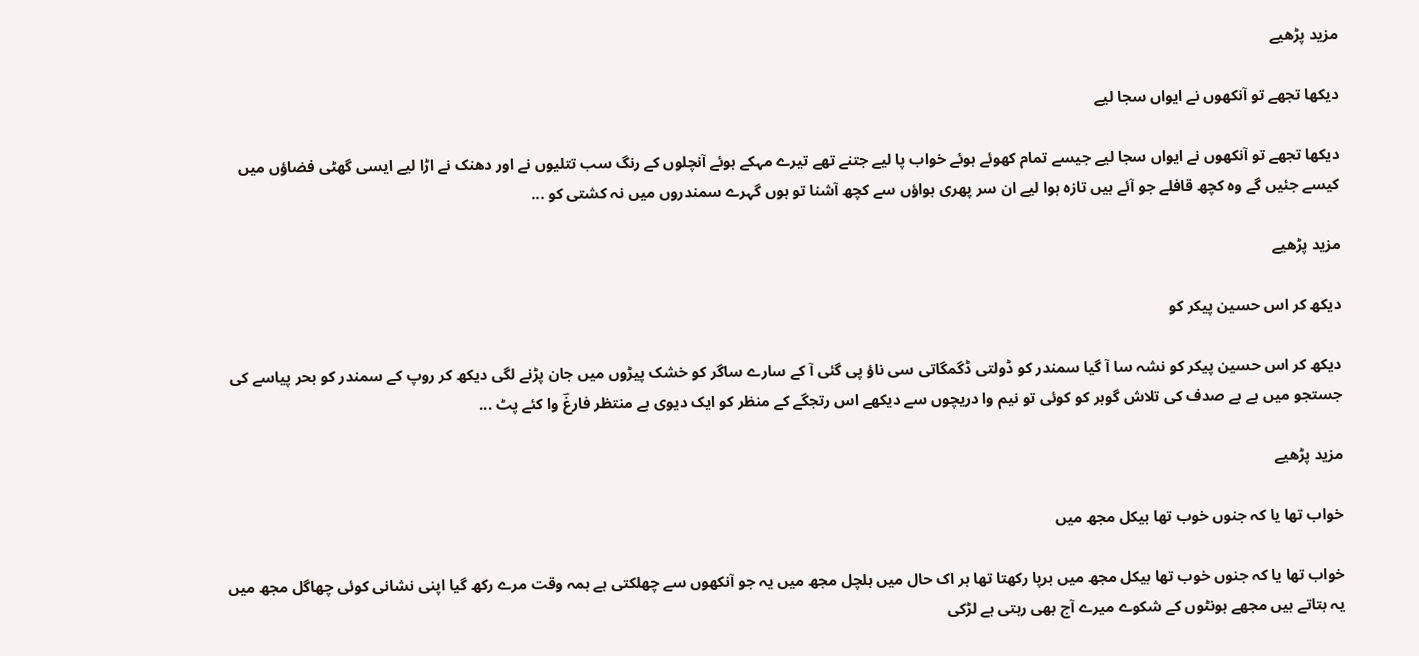مزید پڑھیے

دیکھا تجھے تو آنکھوں نے ایواں سجا لیے

دیکھا تجھے تو آنکھوں نے ایواں سجا لیے جیسے تمام کھوئے ہوئے خواب پا لیے جتنے تھے تیرے مہکے ہوئے آنچلوں کے رنگ سب تتلیوں نے اور دھنک نے اڑا لیے ایسی گھٹی فضاؤں میں کیسے جئیں گے وہ کچھ قافلے جو آئے ہیں تازہ ہوا لیے ان سر پھری ہواؤں سے کچھ آشنا تو ہوں گہرے سمندروں میں نہ کشتی کو ...

مزید پڑھیے

دیکھ کر اس حسین پیکر کو

دیکھ کر اس حسین پیکر کو نشہ سا آ گیا سمندر کو ڈولتی ڈگمگاتی سی ناؤ پی گئی آ کے سارے ساگر کو خشک پیڑوں میں جان پڑنے لگی دیکھ کر روپ کے سمندر کو بحر پیاسے کی جستجو میں ہے ہے صدف کی تلاش گوہر کو کوئی تو نیم وا دریچوں سے دیکھے اس رتجگے کے منظر کو ایک دیوی ہے منتظر فارغؔ وا کئے پٹ ...

مزید پڑھیے

خواب تھا یا کہ جنوں خوب تھا بیکل مجھ میں

خواب تھا یا کہ جنوں خوب تھا بیکل مجھ میں برپا رکھتا تھا ہر اک حال میں ہلچل مجھ میں یہ جو آنکھوں سے چھلکتی ہے ہمہ وقت مرے رکھ گیا اپنی نشانی کوئی چھاگل مجھ میں یہ بتاتے ہیں مجھے ہونٹوں کے شکوے میرے آج بھی رہتی ہے لڑکی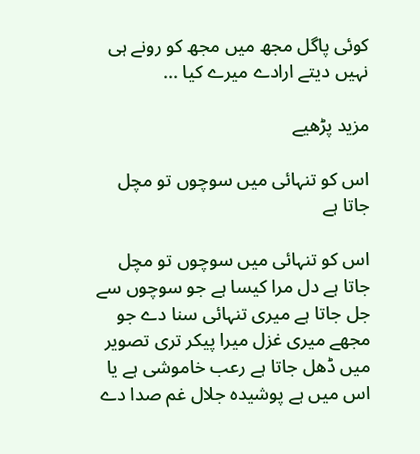کوئی پاگل مجھ میں مجھ کو رونے ہی نہیں دیتے ارادے میرے کیا ...

مزید پڑھیے

اس کو تنہائی میں سوچوں تو مچل جاتا ہے

اس کو تنہائی میں سوچوں تو مچل جاتا ہے دل مرا کیسا ہے جو سوچوں سے جل جاتا ہے میری تنہائی سنا دے جو مجھے میری غزل میرا پیکر تری تصویر میں ڈھل جاتا ہے رعب خاموشی ہے یا اس میں ہے پوشیدہ جلال غم صدا دے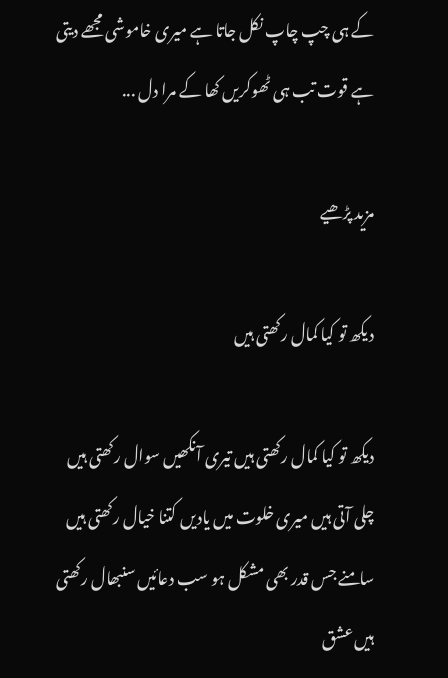کے ہی چپ چاپ نکل جاتا ہے میری خاموشی مجھے دیتی ہے قوت تب ہی ٹھوکریں کھا کے مرا دل ...

مزید پڑھیے

دیکھ تو کیا کمال رکھتی ہیں

دیکھ تو کیا کمال رکھتی ہیں تیری آنکھیں سوال رکھتی ہیں چلی آتی ہیں میری خلوت میں یادیں کتنا خیال رکھتی ہیں سامنے جس قدر بھی مشکل ہو سب دعائیں سنبھال رکھتی ہیں عشق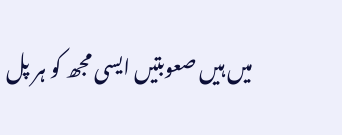میں ہیں صعوبتیں ایسی مجھ کو ہر پل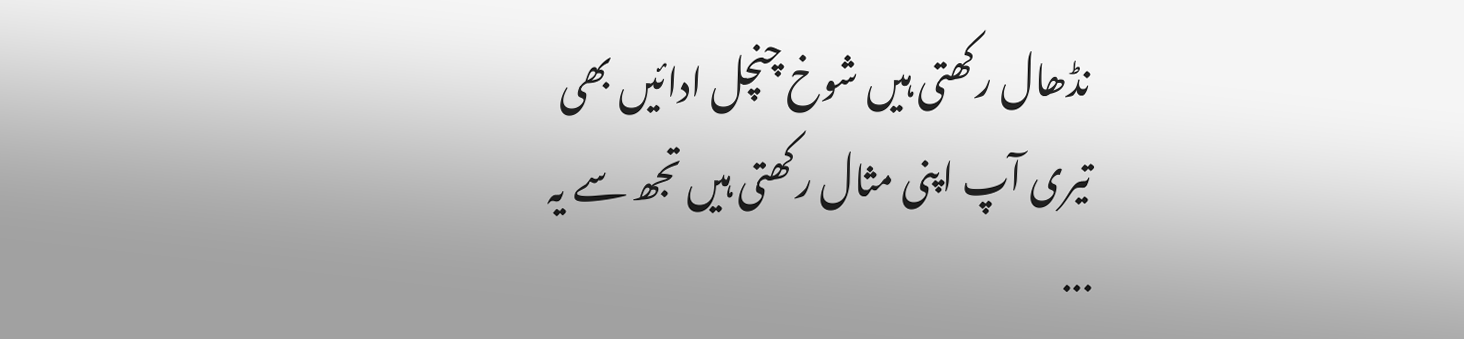نڈھال رکھتی ہیں شوخ چنچل ادائیں بھی تیری آپ اپنی مثال رکھتی ہیں تجھ سے یہ ...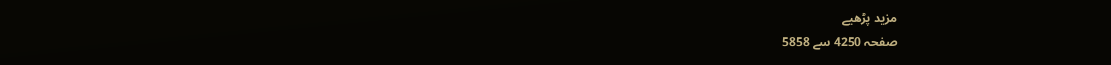مزید پڑھیے
صفحہ 4250 سے 5858